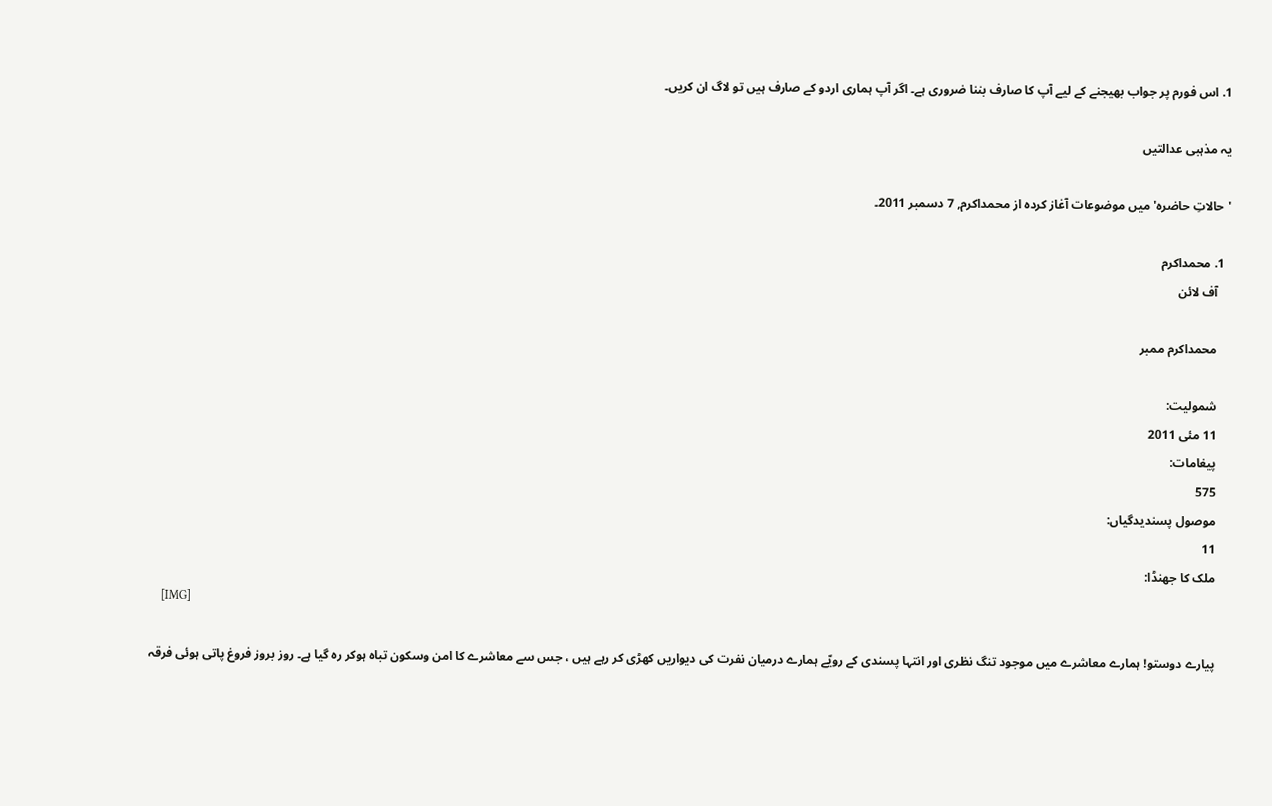1. اس فورم پر جواب بھیجنے کے لیے آپ کا صارف بننا ضروری ہے۔ اگر آپ ہماری اردو کے صارف ہیں تو لاگ ان کریں۔

یہ مذہبی عدالتیں

'حالاتِ حاضرہ' میں موضوعات آغاز کردہ از محمداکرم, 7 دسمبر 2011۔

  1. محمداکرم
    آف لائن

    محمداکرم ممبر

    شمولیت:
    11 مئی 2011
    پیغامات:
    575
    موصول پسندیدگیاں:
    11
    ملک کا جھنڈا:
    [IMG]

    پیارے دوستو! ہمارے معاشرے میں موجود تنگ نظری اور انتہا پسندی کے رویّے ہمارے درمیان نفرت کی دیواریں کھڑی کر رہے ہیں ، جس سے معاشرے کا امن وسکون تباہ ہوکر رہ گیا ہے۔ روز بروز فروغ پاتی ہوئی فرقہ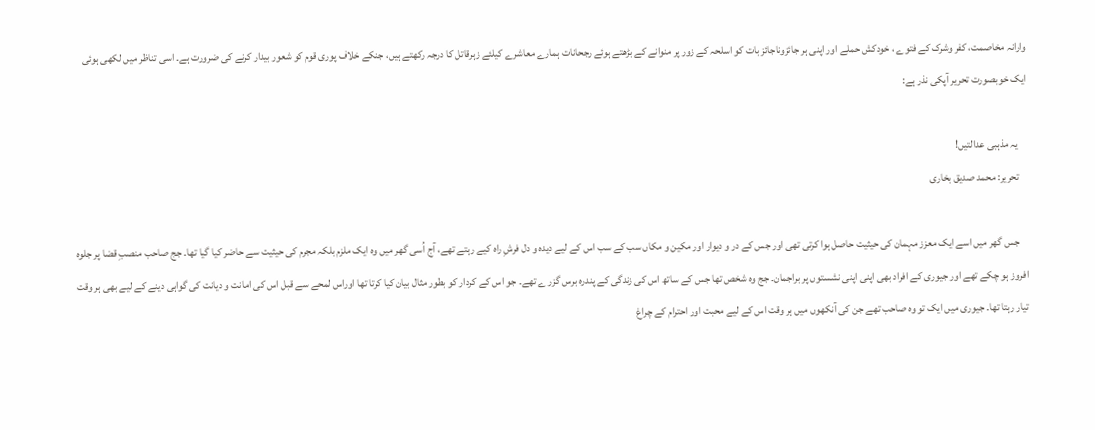وارانہ مخاصمت، کفر وشرک کے فتوے ، خودکش حملے اور اپنی ہر جائزوناجائز بات کو اسلحہ کے زور پر منوانے کے بڑھتے ہوئے رجحانات ہمارے معاشرے کیلئے زہرقاتل کا درجہ رکھتے ہیں، جنکے خلاف پوری قوم کو شعور بیدار کرنے کی ضرورت ہے۔ اسی تناظر میں لکھی ہوئی ایک خوبصورت تحریر آپکی نذر ہے:

    یہ مذہبی عدالتیں!
    تحریر: محمد صديق بخارى

    جس گھر میں اسے ایک معزز مہمان کی حیثیت حاصل ہوا کرتی تھی اور جس کے در و دیوار اور مکین و مکاں سب کے سب اس کے لیے دیدہ و دل فرشِ راہ کیے رہتے تھے، آج اُسی گھر میں وہ ایک ملزم بلکہ مجرم کی حیثیت سے حاضر کیا گیا تھا۔ جج صاحب منصبِ قضا پر جلوہ افروز ہو چکے تھے اور جیوری کے افراد بھی اپنی اپنی نشستوں پر براجمان۔ جج وہ شخص تھا جس کے ساتھ اس کی زندگی کے پندرہ برس گزر ے تھے۔ جو اس کے کردار کو بطور مثال بیان کیا کرتا تھا اوراس لمحے سے قبل اس کی امانت و دیانت کی گواہی دینے کے لیے بھی ہر وقت تیار رہتا تھا۔ جیوری میں ایک تو وہ صاحب تھے جن کی آنکھوں میں ہر وقت اس کے لیے محبت اور احترام کے چراغ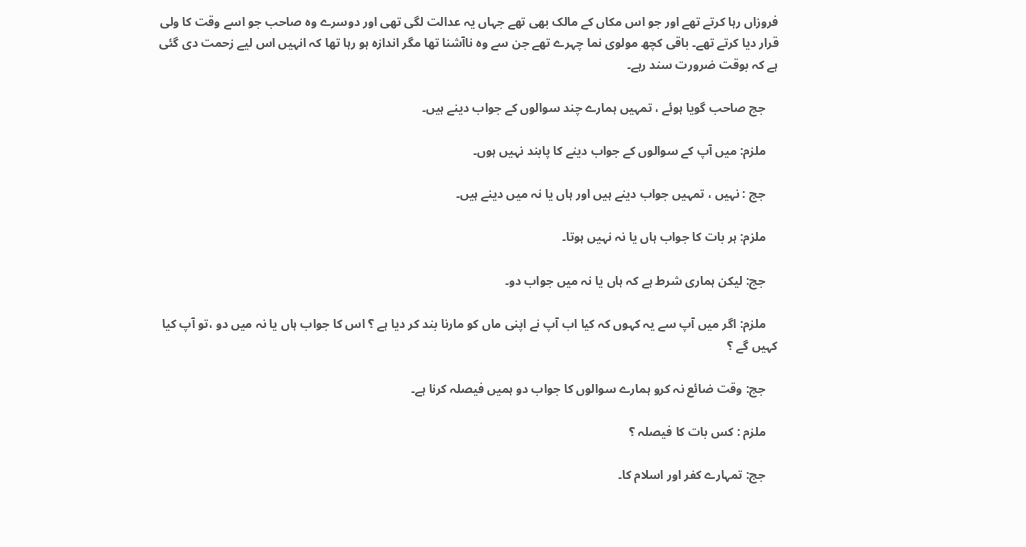فروزاں رہا کرتے تھے اور جو اس مکاں کے مالک بھی تھے جہاں یہ عدالت لگی تھی اور دوسرے وہ صاحب جو اسے وقت کا ولی قرار دیا کرتے تھے۔ باقی کچھ مولوی نما چہرے تھے جن سے وہ ناآشنا تھا مگر اندازہ ہو رہا تھا کہ انہیں اس لیے زحمت دی گئی ہے کہ بوقت ضرورت سند رہے۔

    جج صاحب گویا ہوئے ، تمہیں ہمارے چند سوالوں کے جواب دینے ہیں۔

    ملزم: میں آپ کے سوالوں کے جواب دینے کا پابند نہیں ہوں۔

    جج : نہیں ، تمہیں جواب دینے ہیں اور ہاں یا نہ میں دینے ہیں۔

    ملزم: ہر بات کا جواب ہاں یا نہ نہیں ہوتا۔

    جج: لیکن ہماری شرط ہے کہ ہاں یا نہ میں جواب دو۔

    ملزم: اگر میں آپ سے یہ کہوں کہ کیا اب آپ نے اپنی ماں کو مارنا بند کر دیا ہے ؟ اس کا جواب ہاں یا نہ میں دو ،تو آپ کیا کہیں گے ؟

    جج: وقت ضائع نہ کرو ہمارے سوالوں کا جواب دو ہمیں فیصلہ کرنا ہے۔

    ملزم : کس بات کا فیصلہ ؟

    جج: تمہارے کفر اور اسلام کا۔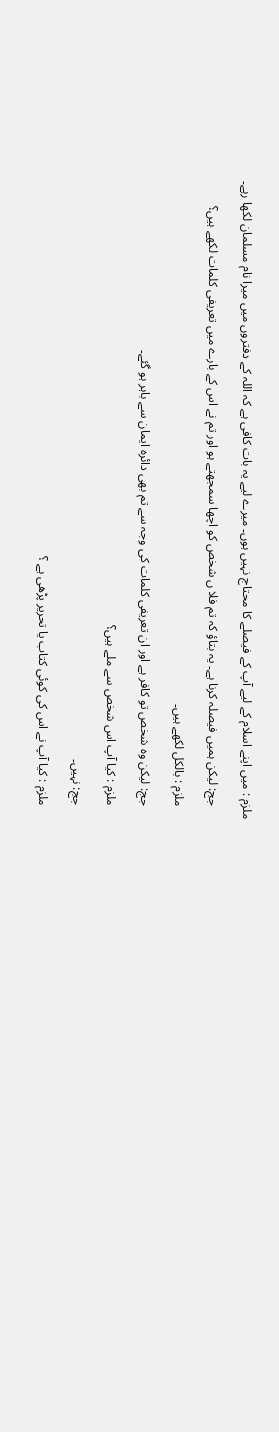ملزم : میں اپنے اسلام کے لیے آپ کے فیصلے کا محتاج نہیں ہوں۔ میرے لیے یہ بات کافی ہے کہ اللہ کے دفتروں میں میرا نام مسلمان لکھا رہے۔

    جج: لیکن ہمیں فیصلہ کرنا ہے۔ یہ بتاؤ کہ تم فلا ں شخص کو اچھا سمجھتے ہو اور تم نے اس کے بارے میں تعریفی کلمات لکھے ہیں؟

    ملزم : بالکل لکھے ہیں۔

    جج: لیکن وہ شخص تو کافر ہے اور ان تعریفی کلمات کی وجہ سے تم بھی دائرہ ایمان سے باہر ہو گئے۔

    ملزم : کیا آپ اس شخص سے ملے ہیں؟

    جج: نہیں۔

    ملزم : کیا آپ نے اس کی کوئی کتاب یا تحریر پڑھی ہے ؟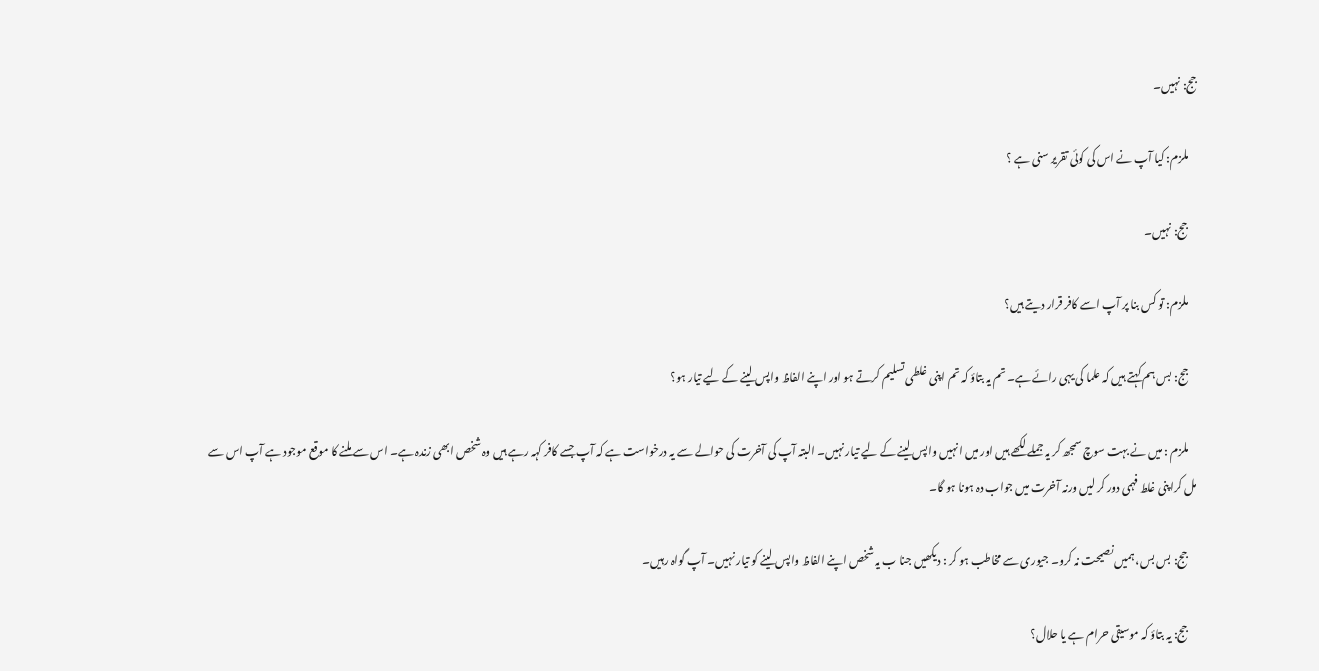جج: نہیں۔

    ملزم: کیا آپ نے اس کی کوئی تقریر سنی ہے ؟

    جج: نہیں۔

    ملزم: تو کس بنا پر آپ اسے کافر قرار دیتے ہیں؟

    جج: بس ہم کہتے ہیں کہ علما کی یہی رائے ہے۔ تم یہ بتاؤ کہ تم اپنی غلطی تسلیم کرتے ہو اور اپنے الفاظ واپس لینے کے لیے تیار ہو؟

    ملزم : میں نے بہت سوچ سمجھ کر یہ جملے لکھے ہیں اور میں انہیں واپس لینے کے لیے تیار نہیں۔ البتہ آپ کی آخرت کی حوالے سے یہ درخواست ہے کہ آپ جسے کافر کہہ رہے ہیں وہ شخص ابھی زندہ ہے۔ اس سے ملنے کا موقع موجود ہے آپ اس سے مل کراپنی غلط فہمی دور کر لیں ورنہ آخرت میں جواب دہ ہونا ہو گا۔

    جج: بس بس، ہمیں نصیحت نہ کرو۔ جیوری سے مخاطب ہو کر : دیکھیں جنا ب یہ شخص اپنے الفاظ واپس لینے کو تیار نہیں۔ آپ گواہ رہیں۔

    جج: یہ بتاؤ کہ موسیقی حرام ہے یا حلال؟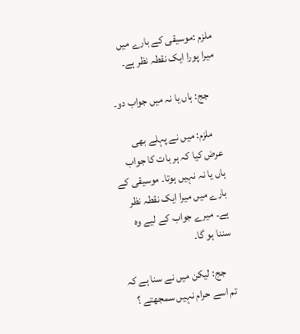ملزم :موسیقی کے بارے میں میرا پورا ایک نقطہ نظر ہے۔

    جج: ہاں یا نہ میں جواب دو۔

    ملزم: میں نے پہلے بھی عرض کیا کہ ہر بات کا جواب ہاں یا نہ نہیں ہوتا۔ موسیقی کے بارے میں میرا ایک نقطہ نظر ہے۔ میرے جواب کے لیے وہ سننا ہو گا۔

    جج: لیکن میں نے سنا ہے کہ تم اسے حرام نہیں سمجھتے ؟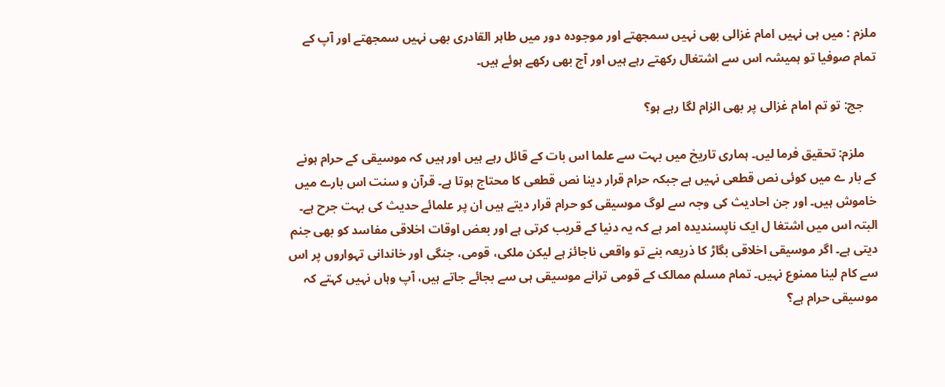ملزم : میں ہی نہیں امام غزالی بھی نہیں سمجھتے اور موجودہ دور میں طاہر القادری بھی نہیں سمجھتے اور آپ کے تمام صوفیا تو ہمیشہ اس سے اشتغال رکھتے رہے ہیں اور آج بھی رکھے ہوئے ہیں۔

    جج: تو تم امام غزالی پر بھی الزام لگا رہے ہو؟

    ملزم: تحقیق فرما لیں۔ ہماری تاریخ میں بہت سے علما اس بات کے قائل رہے ہیں اور ہیں کہ موسیقی کے حرام ہونے کے بار ے میں کوئی نص قطعی نہیں ہے جبکہ حرام قرار دینا نص قطعی کا محتاج ہوتا ہے۔ قرآن و سنت اس بارے میں خاموش ہیں۔ اور جن احادیث کی وجہ سے لوگ موسیقی کو حرام قرار دیتے ہیں ان پر علمائے حدیث کی بہت جرح ہے۔ البتہ اس میں اشتغا ل ایک ناپسندیدہ امر ہے کہ یہ دنیا کے قریب کرتی ہے اور بعض اوقات اخلاقی مفاسد کو بھی جنم دیتی ہے۔ اگر موسیقی اخلاقی بگاڑ کا ذریعہ بنے تو واقعی ناجائز ہے لیکن ملکی، قومی، جنگی اور خاندانی تہواروں پر اس سے کام لینا ممنوع نہیں۔ تمام مسلم ممالک کے قومی ترانے موسیقی ہی سے بجائے جاتے ہیں، آپ وہاں نہیں کہتے کہ موسیقی حرام ہے؟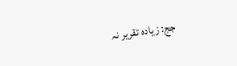جج: زیادہ تقریر نہ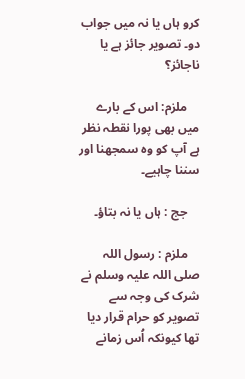کرو ہاں یا نہ میں جواب دو۔ تصویر جائز ہے یا ناجائز؟

    ملزم: اس کے بارے میں بھی پورا نقطہ نظر ہے آپ کو وہ سمجھنا اور سننا چاہیے۔

    جج : ہاں یا نہ بتاؤ۔

    ملزم : رسول اللہ صلی اللہ علیہ وسلم نے شرک کی وجہ سے تصویر کو حرام قرار دیا تھا کیونکہ اُس زمانے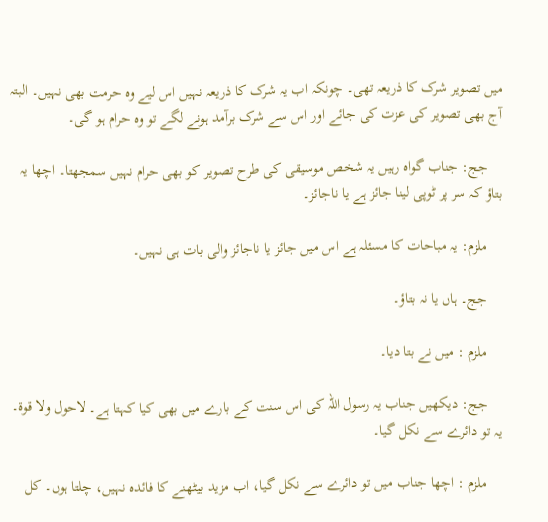میں تصویر شرک کا ذریعہ تھی۔ چونکہ اب یہ شرک کا ذریعہ نہیں اس لیے وہ حرمت بھی نہیں۔ البتہ آج بھی تصویر کی عزت کی جائے اور اس سے شرک برآمد ہونے لگے تو وہ حرام ہو گی۔

    جج: جناب گواہ رہیں یہ شخص موسیقی کی طرح تصویر کو بھی حرام نہیں سمجھتا۔ اچھا یہ بتاؤ کہ سر پر ٹوپی لینا جائز ہے یا ناجائز۔

    ملزم: یہ مباحات کا مسئلہ ہے اس میں جائز یا ناجائز والی بات ہی نہیں۔

    جج۔ ہاں یا نہ بتاؤ۔

    ملزم : میں نے بتا دیا۔

    جج: دیکھیں جناب یہ رسول اللہ کی اس سنت کے بارے میں بھی کیا کہتا ہے۔ لاحول ولا قوۃ۔ یہ تو دائرے سے نکل گیا۔

    ملزم : اچھا جناب میں تو دائرے سے نکل گیا، اب مزید بیٹھنے کا فائدہ نہیں، چلتا ہوں۔ کل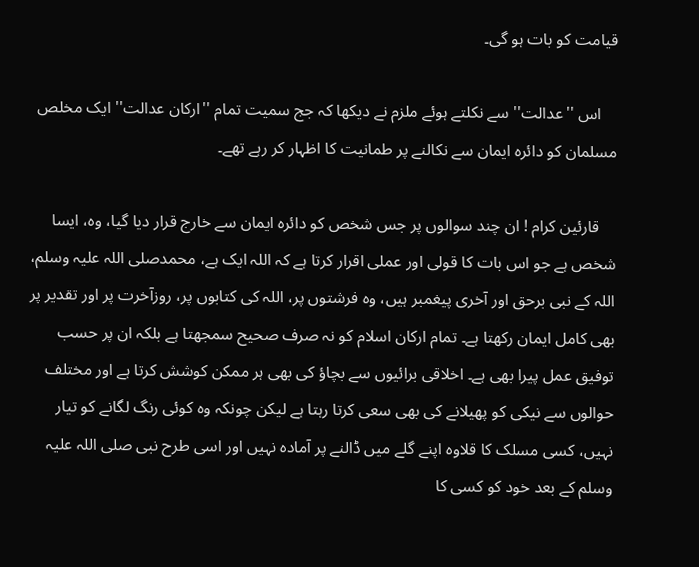قیامت کو بات ہو گی۔

    اس ''عدالت'' سے نکلتے ہوئے ملزم نے دیکھا کہ جج سمیت تمام ''ارکان عدالت'' ایک مخلص مسلمان کو دائرہ ایمان سے نکالنے پر طمانیت کا اظہار کر رہے تھے۔

    قارئین کرام ! ان چند سوالوں پر جس شخص کو دائرہ ایمان سے خارج قرار دیا گیا، وہ، ایسا شخص ہے جو اس بات کا قولی اور عملی اقرار کرتا ہے کہ اللہ ایک ہے، محمدصلی اللہ علیہ وسلم، اللہ کے نبی برحق اور آخری پیغمبر ہیں، وہ فرشتوں پر، اللہ کی کتابوں پر، روزآخرت پر اور تقدیر پر بھی کامل ایمان رکھتا ہے۔ تمام ارکان اسلام کو نہ صرف صحیح سمجھتا ہے بلکہ ان پر حسب توفیق عمل پیرا بھی ہے۔ اخلاقی برائیوں سے بچاؤ کی بھی ہر ممکن کوشش کرتا ہے اور مختلف حوالوں سے نیکی کو پھیلانے کی بھی سعی کرتا رہتا ہے لیکن چونکہ وہ کوئی رنگ لگانے کو تیار نہیں، کسی مسلک کا قلاوہ اپنے گلے میں ڈالنے پر آمادہ نہیں اور اسی طرح نبی صلی اللہ علیہ وسلم کے بعد خود کو کسی کا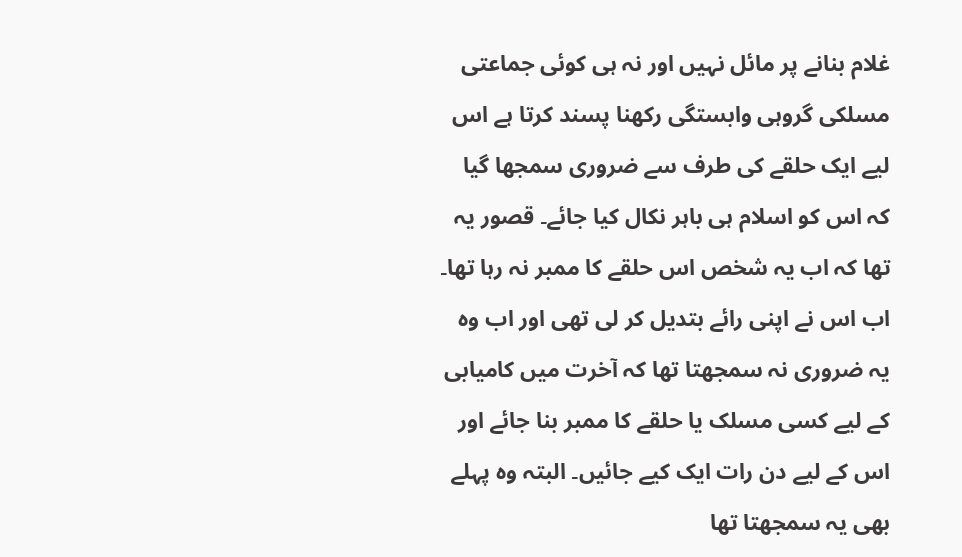غلام بنانے پر مائل نہیں اور نہ ہی کوئی جماعتی مسلکی گروہی وابستگی رکھنا پسند کرتا ہے اس لیے ایک حلقے کی طرف سے ضروری سمجھا گیا کہ اس کو اسلام ہی باہر نکال کیا جائے۔ قصور یہ تھا کہ اب یہ شخص اس حلقے کا ممبر نہ رہا تھا۔ اب اس نے اپنی رائے بتدیل کر لی تھی اور اب وہ یہ ضروری نہ سمجھتا تھا کہ آخرت میں کامیابی کے لیے کسی مسلک یا حلقے کا ممبر بنا جائے اور اس کے لیے دن رات ایک کیے جائیں۔ البتہ وہ پہلے بھی یہ سمجھتا تھا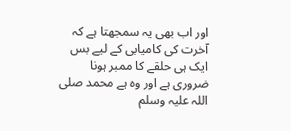اور اب بھی یہ سمجھتا ہے کہ آخرت کی کامیابی کے لیے بس ایک ہی حلقے کا ممبر ہونا ضروری ہے اور وہ ہے محمد صلی اللہ علیہ وسلم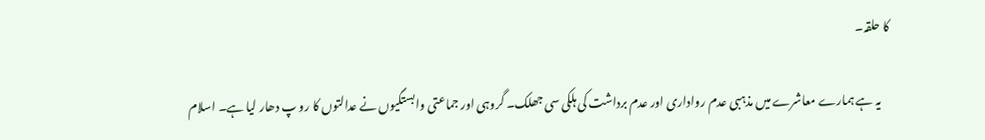کا حلقہ۔

    یہ ہے ہمارے معاشرے میں مذہبی عدم رواداری اور عدم برداشت کی ہلکی سی جھلک۔ گروہی اور جماعتی وابستگیوں نے عدالتوں کا رو پ دھار لیا ہے۔ اسلام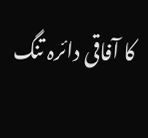کا آفاقی دائرہ تنگ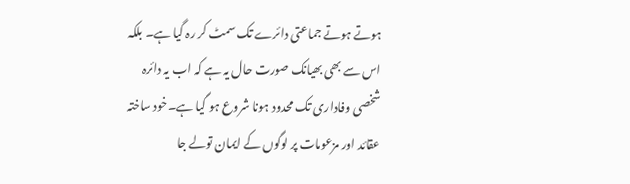ہوتے ہوتے جماعتی دائرے تک سمٹ کر رہ گیا ہے۔ بلکہ اس سے بھی بھیانک صورت حال یہ ہے کہ اب یہ دائرہ شخصی وفاداری تک محدود ہونا شروع ہو گیا ہے۔خود ساختہ عقائد اور مزعومات پر لوگوں کے ایمان تولے جا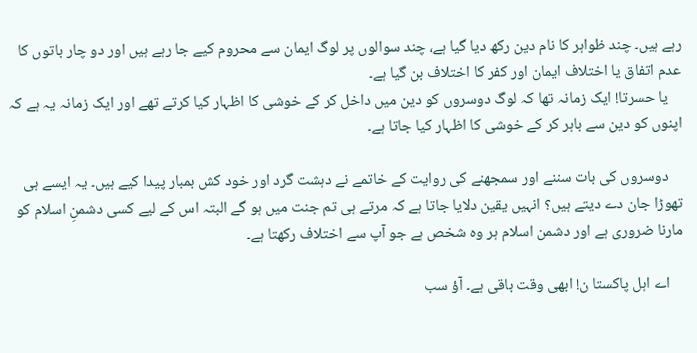رہے ہیں۔ چند ظواہر کا نام دین رکھ دیا گیا ہے، چند سوالوں پر لوگ ایمان سے محروم کیے جا رہے ہیں اور دو چار باتوں کا عدم اتفاق یا اختلاف ایمان اور کفر کا اختلاف بن گیا ہے۔
    یا حسرتا! ایک زمانہ تھا کہ لوگ دوسروں کو دین میں داخل کر کے خوشی کا اظہار کیا کرتے تھے اور ایک زمانہ یہ ہے کہ اپنوں کو دین سے باہر کر کے خوشی کا اظہار کیا جاتا ہے۔

    دوسروں کی بات سننے اور سمجھنے کی روایت کے خاتمے نے دہشت گرد اور خود کش بمبار پیدا کیے ہیں۔ یہ ایسے ہی تھوڑا جان دے دیتے ہیں؟ انہیں یقین دلایا جاتا ہے کہ مرتے ہی تم جنت میں ہو گے البتہ اس کے لیے کسی دشمنِ اسلام کو مارنا ضروری ہے اور دشمن اسلام ہر وہ شخص ہے جو آپ سے اختلاف رکھتا ہے۔

    اے اہل پاکستا ن! ابھی وقت باقی ہے۔ آؤ سب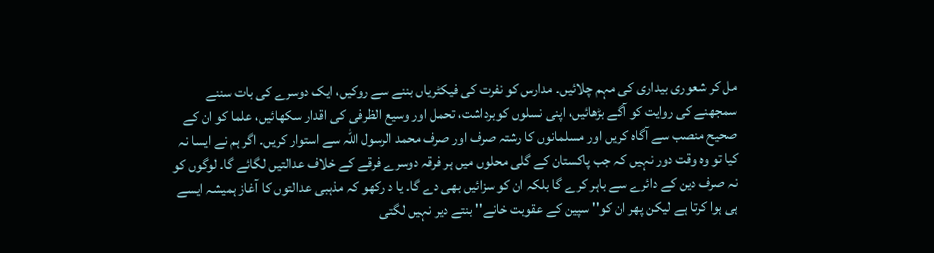مل کر شعوری بیداری کی مہم چلائیں۔ مدارس کو نفرت کی فیکٹریاں بننے سے روکیں، ایک دوسرے کی بات سننے سمجھنے کی روایت کو آگے بڑھائیں، اپنی نسلوں کوبرداشت، تحمل اور وسیع الظرفی کی اقدار سکھائیں، علما کو ان کے صحیح منصب سے آگاہ کریں اور مسلمانوں کا رشتہ صرف اور صرف محمد الرسول اللہ سے استوار کریں۔ اگر ہم نے ایسا نہ کیا تو وہ وقت دور نہیں کہ جب پاکستان کے گلی محلوں میں ہر فرقہ دوسرے فرقے کے خلاف عدالتیں لگائے گا۔ لوگوں کو نہ صرف دین کے دائرے سے باہر کرے گا بلکہ ان کو سزائیں بھی دے گا۔ یا د رکھو کہ مذہبی عدالتوں کا آغاز ہمیشہ ایسے ہی ہوا کرتا ہے لیکن پھر ان کو'' سپین کے عقوبت خانے'' بنتے دیر نہیں لگتی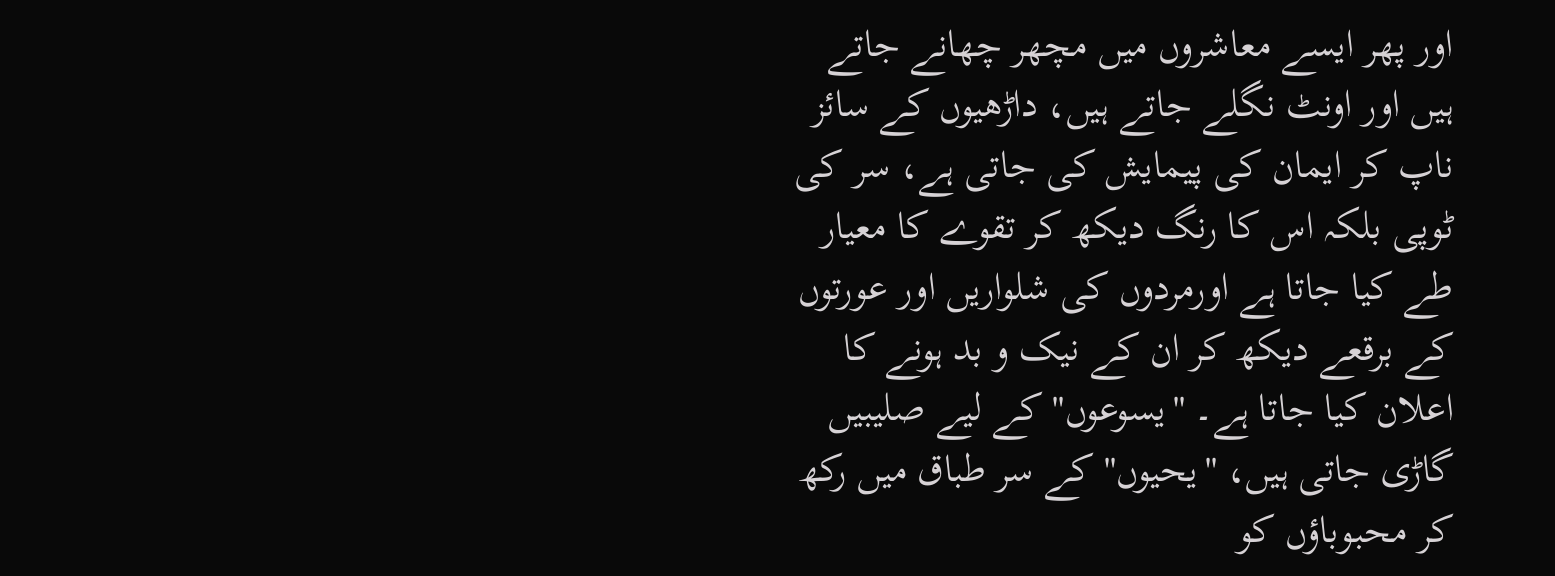اور پھر ایسے معاشروں میں مچھر چھانے جاتے ہیں اور اونٹ نگلے جاتے ہیں، داڑھیوں کے سائز ناپ کر ایمان کی پیمایش کی جاتی ہے، سر کی ٹوپی بلکہ اس کا رنگ دیکھ کر تقوے کا معیار طے کیا جاتا ہے اورمردوں کی شلواریں اور عورتوں کے برقعے دیکھ کر ان کے نیک و بد ہونے کا اعلان کیا جاتا ہے۔ ''یسوعوں'' کے لیے صلیبیں گاڑی جاتی ہیں، ''یحیوں'' کے سر طباق میں رکھ کر محبوباؤں کو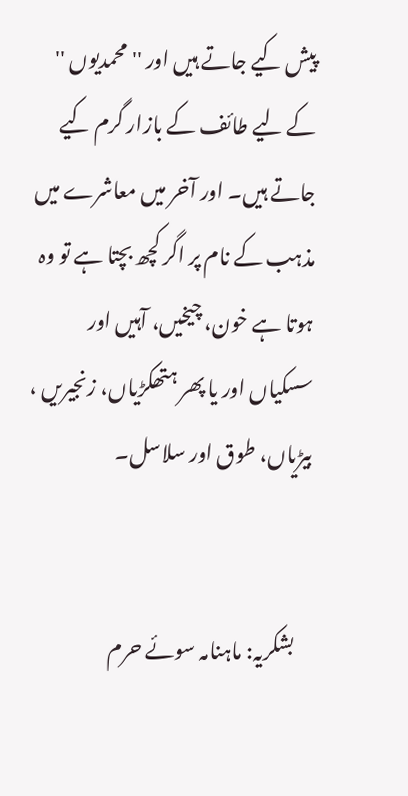پیش کیے جاتے ہیں اور ''محمدیوں '' کے لیے طائف کے بازار گرم کیے جاتے ہیں۔ اور آخر میں معاشرے میں مذہب کے نام پر اگر کچھ بچتا ہے تو وہ ہوتا ہے خون، چیخیں، آہیں اور سسکیاں اور یا پھر ہتھکڑیاں، زنجیریں ، بیڑیاں، طوق اور سلاسل۔


    بشکریہ: ماہنامہ سوئے حرم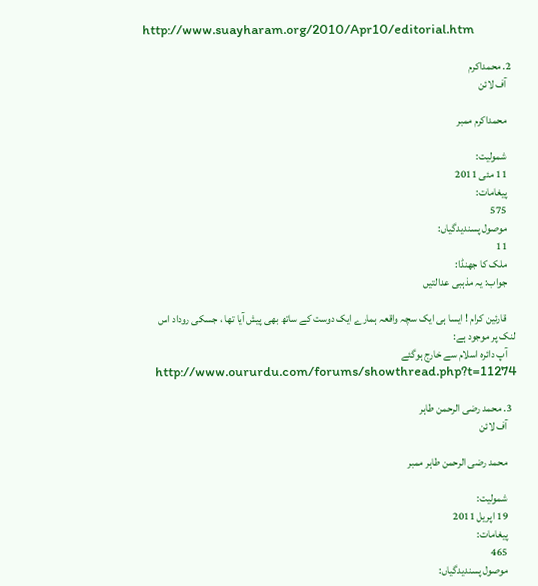http://www.suayharam.org/2010/Apr10/editorial.htm

  2. محمداکرم
    آف لائن

    محمداکرم ممبر

    شمولیت:
    11 مئی 2011
    پیغامات:
    575
    موصول پسندیدگیاں:
    11
    ملک کا جھنڈا:
    جواب: یہ مذہبی عدالتیں

    قارئین کرام ! ایسا ہی ایک سچہ واقعہ ہمارے ایک دوست کے ساتھ بھی پیش آیا تھا ، جسکی روداد اس لنک پر موجود ہے:
    آپ دائرہ اسلام سے خارج ہوگئے
    http://www.oururdu.com/forums/showthread.php?t=11274

  3. محمد رضی الرحمن طاہر
    آف لائن

    محمد رضی الرحمن طاہر ممبر

    شمولیت:
    19 اپریل 2011
    پیغامات:
    465
    موصول پسندیدگیاں: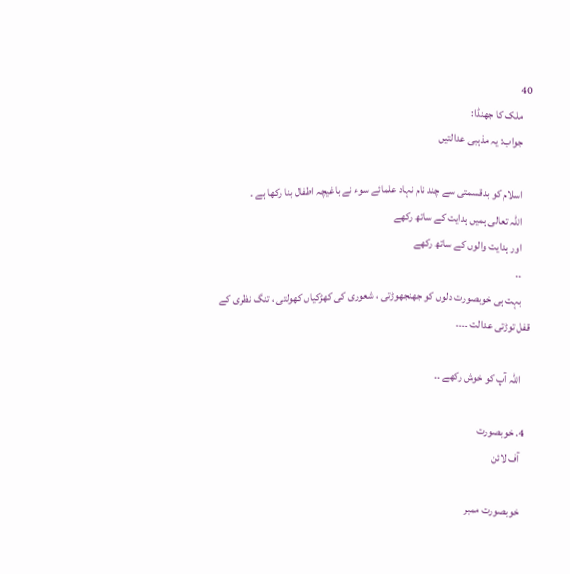40
    ملک کا جھنڈا:
    جواب: یہ مذہبی عدالتیں

    اسلام کو بدقسمتی سے چند نام نہاد علمائے سوء نے باغیچہ اطفال بنا رکھا ہے ۔
    اللہ تعالی ہمیں ہدایت کے ساتھ رکھے
    اور ہدایت والوں کے ساتھ رکھے
    ۔۔
    بہت ہی خوبصورت دلوں کو جھنجھوڑتی ، شعوری کی کھڑکیاں کھولتی ، تنگ نظری کے قفل توڑتی عدالت ۔۔۔۔

    اللہ آپ کو خوش رکھے ۔۔

  4. خوبصورت
    آف لائن

    خوبصورت ممبر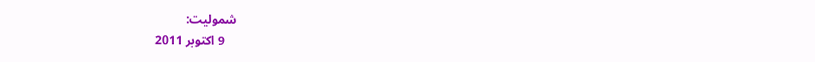شمولیت:
    9 اکتوبر 2011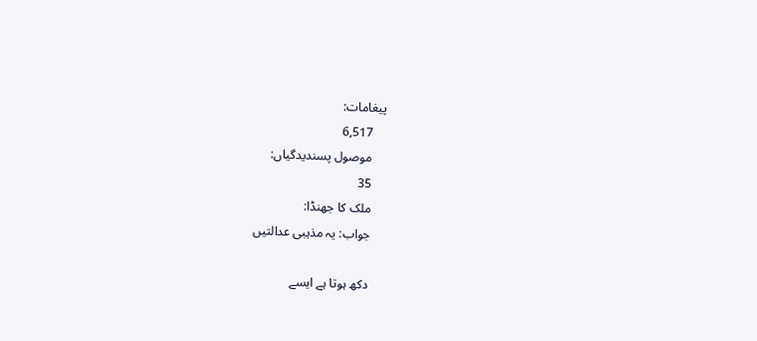پیغامات:
    6,517
    موصول پسندیدگیاں:
    35
    ملک کا جھنڈا:
    جواب: یہ مذہبی عدالتیں

    دکھ ہوتا ہے ایسے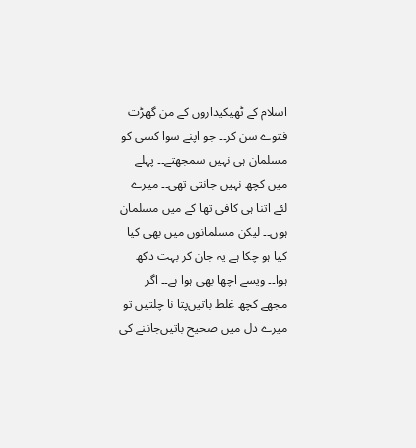اسلام کے ٹھیکیداروں کے من گھڑت فتوے سن کر۔۔ جو اپنے سوا کسی کو مسلمان ہی نہیں سمجھتے۔۔ پہلے میں‌ کچھ نہیں جانتی تھی۔۔ میرے لئے اتنا ہی کافی تھا کے میں مسلمان ہوں۔۔ لیکن مسلمانوں میں بھی کیا کیا ہو چکا ہے یہ جان کر بہت دکھ ہوا۔۔ ویسے اچھا بھی ہوا ہے۔۔ اگر مجھے کچھ غلط باتیں‌پتا نا چلتیں تو میرے دل میں صحیح باتیں‌جاننے کی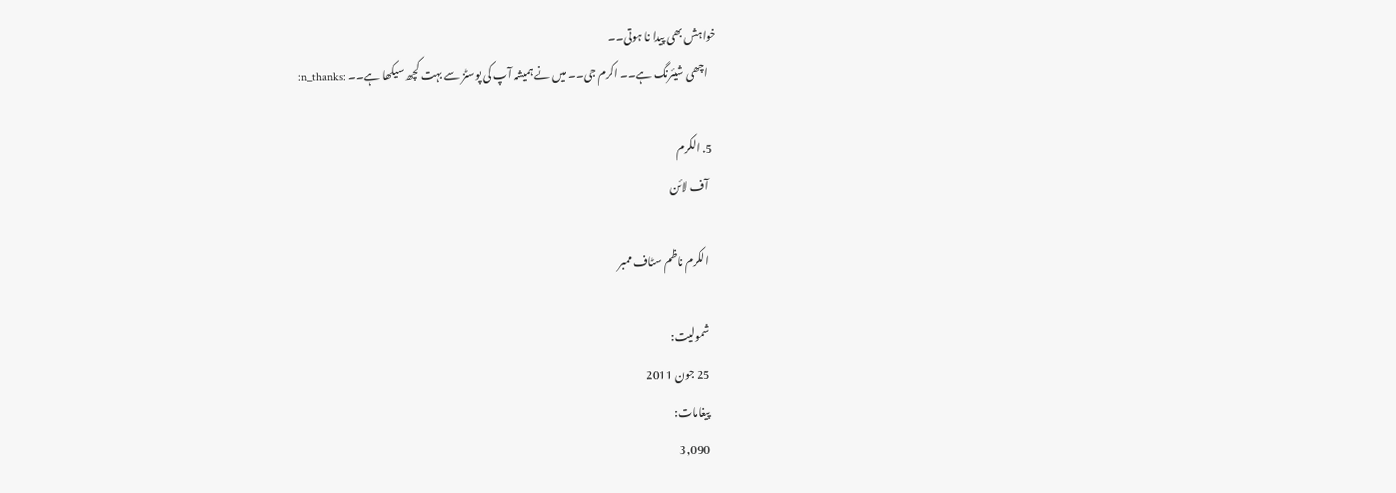خواہش بھی پیدا نا ہوتی۔۔
    اچھی شیئرنگ ہے۔۔ اکرم جی۔۔ میں نے ہمیشہ آپ کی پوسٹز سے بہت کچھ سیکھا ہے۔۔ :n_thanks:

  5. الکرم
    آف لائن

    الکرم ناظم سٹاف ممبر

    شمولیت:
    25 جون 2011
    پیغامات:
    3,090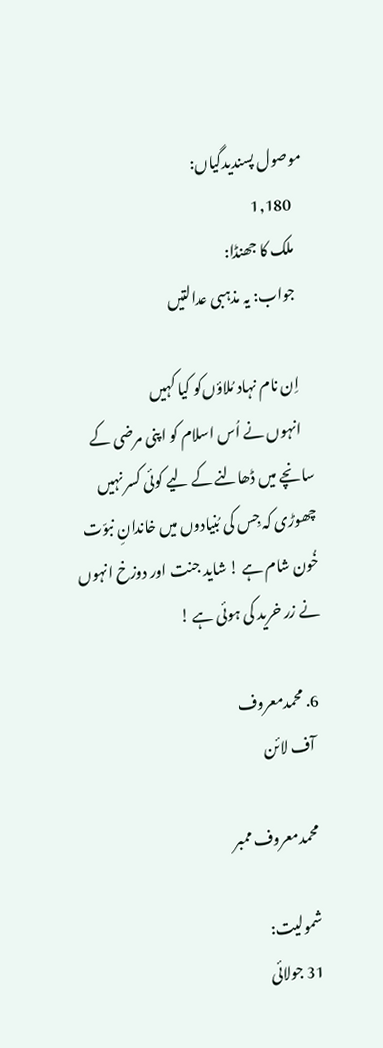موصول پسندیدگیاں:
    1,180
    ملک کا جھنڈا:
    جواب: یہ مذہبی عدالتیں

    اِن نام نہاد مُلاؤں‌کو کیا کہیں
    انہوں نے اُس اسلام کو اپنی مرضی کے سانچے میں ڈھالنے کے لیے کوئی کسر نہیں چھوڑی کہ جِس کی بُنیادوں میں خاندانِ نبوّت خُون شام ہے ! شاید جنت اور دوزخ انہوں نے زر خرید کی ہوئی ہے !

  6. محمدمعروف
    آف لائن

    محمدمعروف ممبر

    شمولیت:
    31 جولائی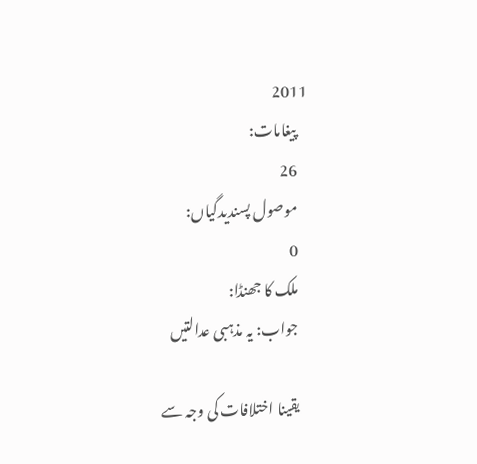2011
    پیغامات:
    26
    موصول پسندیدگیاں:
    0
    ملک کا جھنڈا:
    جواب: یہ مذہبی عدالتیں

    یقینا اختلافات کی وجہ سے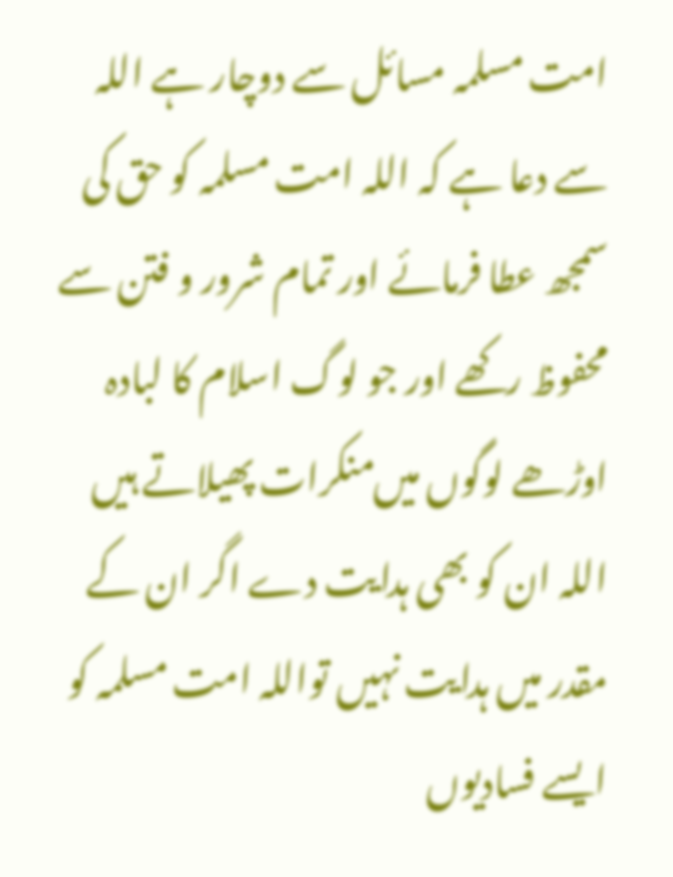امت مسلمہ مسائل سے دوچار ہے اللہ سے دعا ہے کہ اللہ امت مسلمہ کو حق کی سمجھ عطا فرمائے اور تمام شرور و فتن سے محفوظ رکھے اور جو لوگ اسلام کا لبادہ اوڑھے لوگوں میں‌منکرات پھیلاتے ہیں اللہ ان کو بھی ہدایت دے اگر ان کے مقدر میں ہدایت نہیں تواللہ امت مسلمہ کو ایسے فسادیوں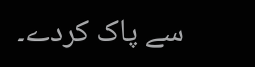سے پاک کردے۔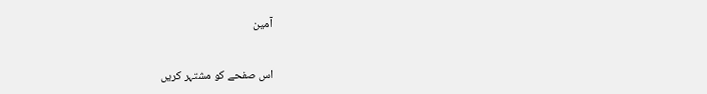آمین


اس صفحے کو مشتہر کریں